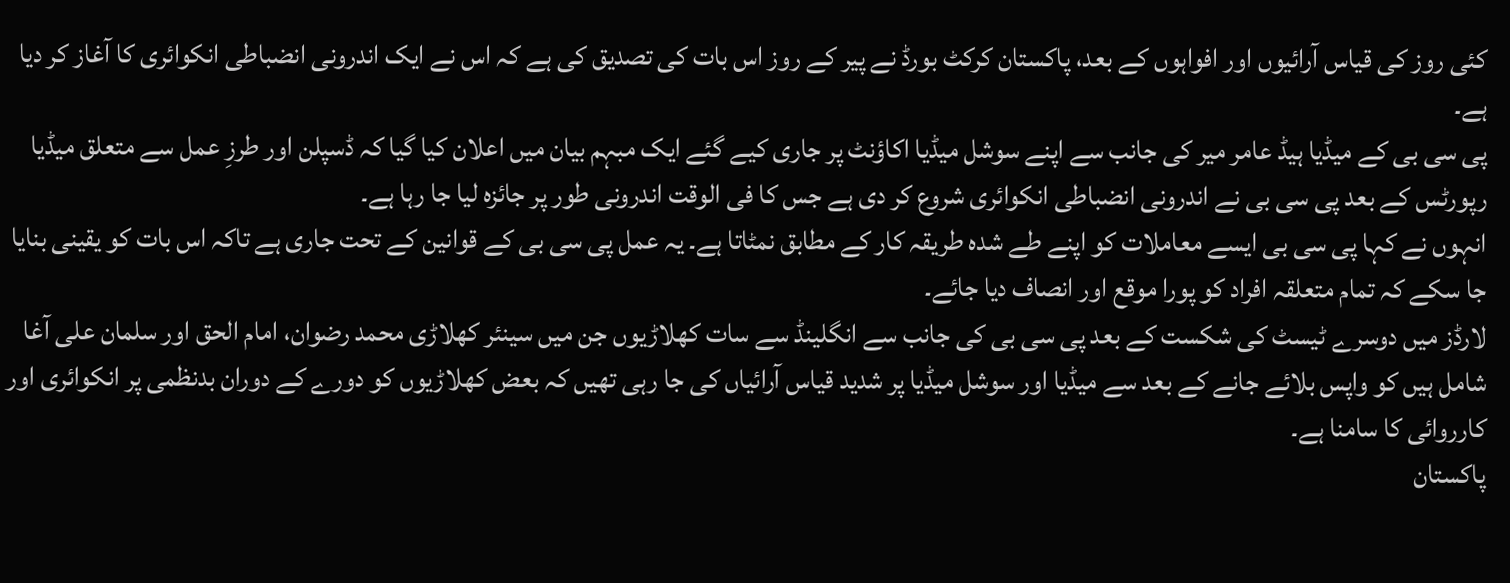کئی روز کی قیاس آرائیوں اور افواہوں کے بعد، پاکستان کرکٹ بورڈ نے پیر کے روز اس بات کی تصدیق کی ہے کہ اس نے ایک اندرونی انضباطی انکوائری کا آغاز کر دیا ہے۔
پی سی بی کے میڈیا ہیڈ عامر میر کی جانب سے اپنے سوشل میڈیا اکاؤنٹ پر جاری کیے گئے ایک مبہم بیان میں اعلان کیا گیا کہ ڈسپلن اور طرزِ عمل سے متعلق میڈیا رپورٹس کے بعد پی سی بی نے اندرونی انضباطی انکوائری شروع کر دی ہے جس کا فی الوقت اندرونی طور پر جائزہ لیا جا رہا ہے۔
انہوں نے کہا پی سی بی ایسے معاملات کو اپنے طے شدہ طریقہ کار کے مطابق نمٹاتا ہے۔ یہ عمل پی سی بی کے قوانین کے تحت جاری ہے تاکہ اس بات کو یقینی بنایا جا سکے کہ تمام متعلقہ افراد کو پورا موقع اور انصاف دیا جائے۔
لارڈز میں دوسرے ٹیسٹ کی شکست کے بعد پی سی بی کی جانب سے انگلینڈ سے سات کھلاڑیوں جن میں سینئر کھلاڑی محمد رضوان، امام الحق اور سلمان علی آغا شامل ہیں کو واپس بلائے جانے کے بعد سے میڈیا اور سوشل میڈیا پر شدید قیاس آرائیاں کی جا رہی تھیں کہ بعض کھلاڑیوں کو دورے کے دوران بدنظمی پر انکوائری اور کارروائی کا سامنا ہے۔
پاکستان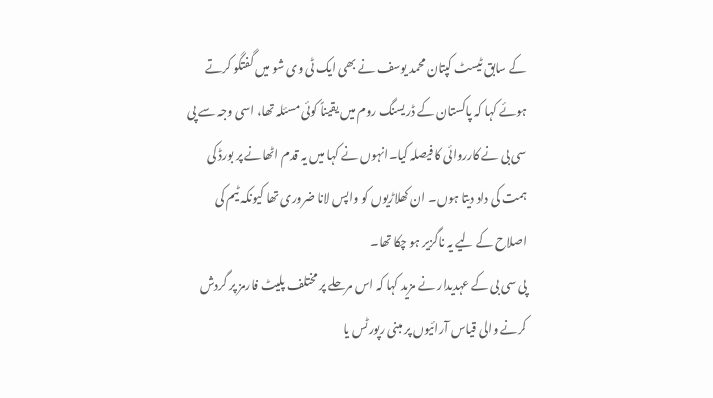کے سابق ٹیسٹ کپتان محمد یوسف نے بھی ایک ٹی وی شو میں گفتگو کرتے ہوئے کہا کہ پاکستان کے ڈریسنگ روم میں یقیناً کوئی مسئلہ تھا، اسی وجہ سے پی سی بی نے کارروائی کا فیصلہ کیا۔انہوں نے کہا میں یہ قدم اٹھانے پر بورڈ کی ہمت کی داد دیتا ہوں۔ ان کھلاڑیوں کو واپس لانا ضروری تھا کیونکہ ٹیم کی اصلاح کے لیے یہ ناگزیر ہو چکا تھا۔
پی سی بی کے عہدیدار نے مزید کہا کہ اس مرحلے پر مختلف پلیٹ فارمز پر گردش کرنے والی قیاس آرائیوں پر مبنی رپورٹس یا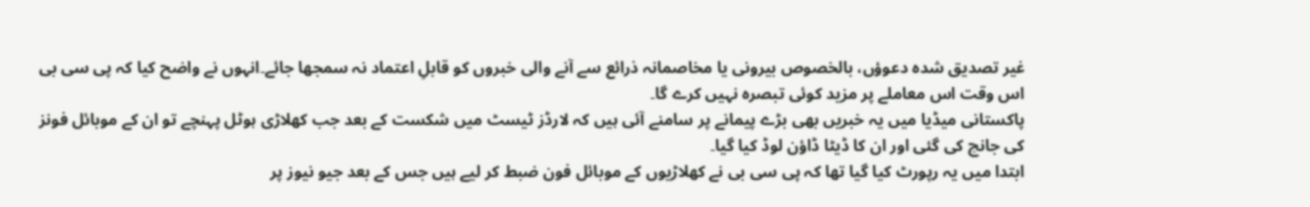غیر تصدیق شدہ دعوؤں، بالخصوص بیرونی یا مخاصمانہ ذرائع سے آنے والی خبروں کو قابلِ اعتماد نہ سمجھا جائے۔انہوں نے واضح کیا کہ پی سی بی اس وقت اس معاملے پر مزید کوئی تبصرہ نہیں کرے گا۔
پاکستانی میڈیا میں یہ خبریں بھی بڑے پیمانے پر سامنے آئی ہیں کہ لارڈز ٹیسٹ میں شکست کے بعد جب کھلاڑی ہوٹل پہنچے تو ان کے موبائل فونز کی جانچ کی گئی اور ان کا ڈیٹا ڈاؤن لوڈ کیا گیا۔
ابتدا میں یہ رپورٹ کیا گیا تھا کہ پی سی بی نے کھلاڑیوں کے موبائل فون ضبط کر لیے ہیں جس کے بعد جیو نیوز پر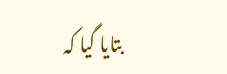بتایا گیا کہ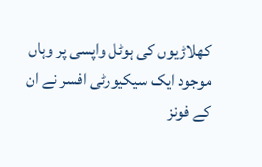کھلاڑیوں کی ہوٹل واپسی پر وہاں موجود ایک سیکیورٹی افسر نے ان کے فونز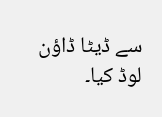سے ڈیٹا ڈاؤن لوڈ کیا۔